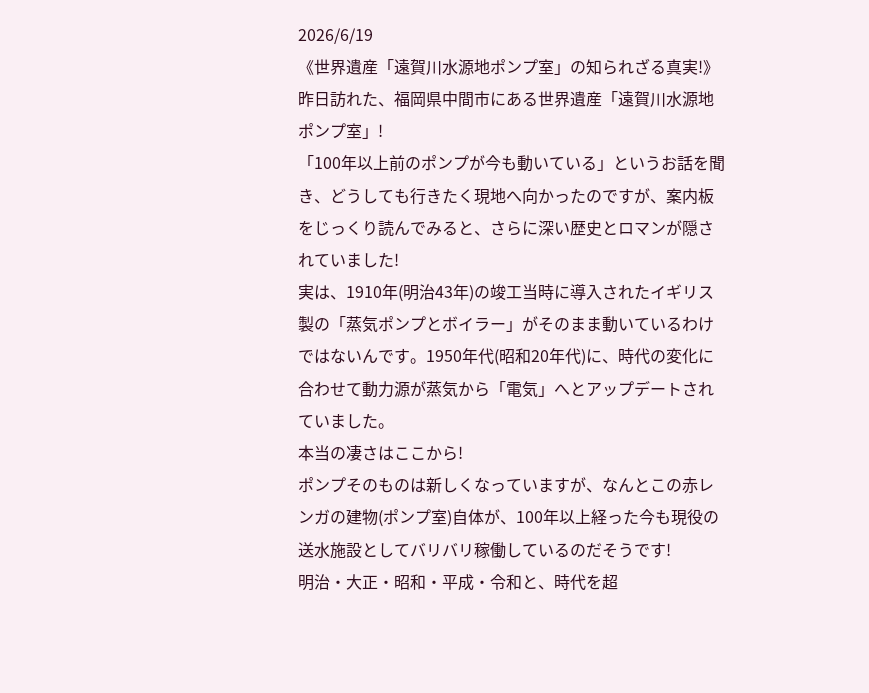2026/6/19
《世界遺産「遠賀川水源地ポンプ室」の知られざる真実!》
昨日訪れた、福岡県中間市にある世界遺産「遠賀川水源地ポンプ室」!
「100年以上前のポンプが今も動いている」というお話を聞き、どうしても行きたく現地へ向かったのですが、案内板をじっくり読んでみると、さらに深い歴史とロマンが隠されていました!
実は、1910年(明治43年)の竣工当時に導入されたイギリス製の「蒸気ポンプとボイラー」がそのまま動いているわけではないんです。1950年代(昭和20年代)に、時代の変化に合わせて動力源が蒸気から「電気」へとアップデートされていました。
本当の凄さはここから!
ポンプそのものは新しくなっていますが、なんとこの赤レンガの建物(ポンプ室)自体が、100年以上経った今も現役の送水施設としてバリバリ稼働しているのだそうです!
明治・大正・昭和・平成・令和と、時代を超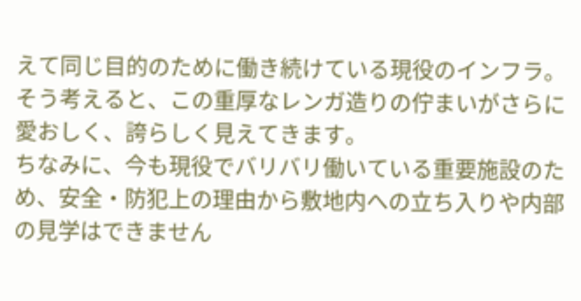えて同じ目的のために働き続けている現役のインフラ。そう考えると、この重厚なレンガ造りの佇まいがさらに愛おしく、誇らしく見えてきます。
ちなみに、今も現役でバリバリ働いている重要施設のため、安全・防犯上の理由から敷地内への立ち入りや内部の見学はできません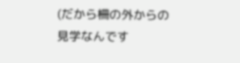(だから柵の外からの見学なんです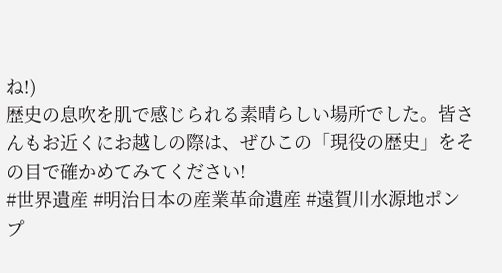ね!)
歴史の息吹を肌で感じられる素晴らしい場所でした。皆さんもお近くにお越しの際は、ぜひこの「現役の歴史」をその目で確かめてみてください!
#世界遺産 #明治日本の産業革命遺産 #遠賀川水源地ポンプ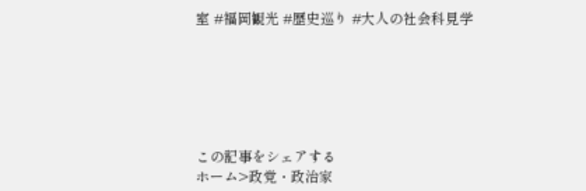室 #福岡観光 #歴史巡り #大人の社会科見学






この記事をシェアする
ホーム>政党・政治家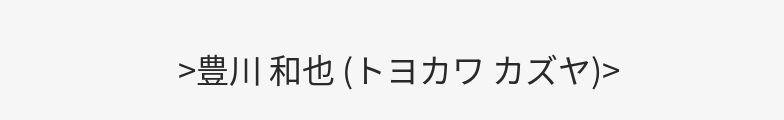>豊川 和也 (トヨカワ カズヤ)>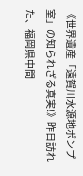《世界遺産「遠賀川水源地ポンプ室」の知られざる真実!》昨日訪れた、福岡県中間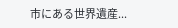市にある世界遺産...